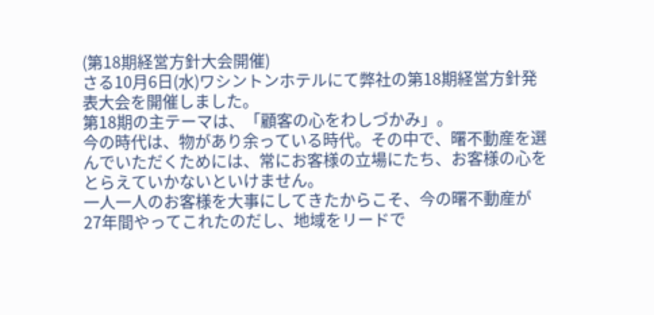(第18期経営方針大会開催)
さる10月6日(水)ワシントンホテルにて弊社の第18期経営方針発表大会を開催しました。
第18期の主テーマは、「顧客の心をわしづかみ」。
今の時代は、物があり余っている時代。その中で、曙不動産を選んでいただくためには、常にお客様の立場にたち、お客様の心をとらえていかないといけません。
一人一人のお客様を大事にしてきたからこそ、今の曙不動産が27年間やってこれたのだし、地域をリードで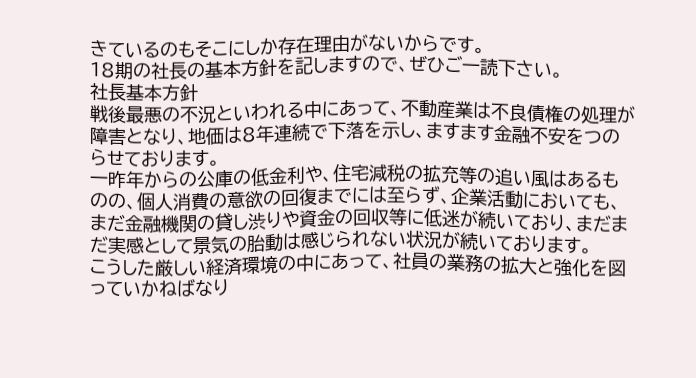きているのもそこにしか存在理由がないからです。
18期の社長の基本方針を記しますので、ぜひご一読下さい。
社長基本方針
戦後最悪の不況といわれる中にあって、不動産業は不良債権の処理が障害となり、地価は8年連続で下落を示し、ますます金融不安をつのらせております。
一昨年からの公庫の低金利や、住宅減税の拡充等の追い風はあるものの、個人消費の意欲の回復までには至らず、企業活動においても、まだ金融機関の貸し渋りや資金の回収等に低迷が続いており、まだまだ実感として景気の胎動は感じられない状況が続いております。
こうした厳しい経済環境の中にあって、社員の業務の拡大と強化を図っていかねばなり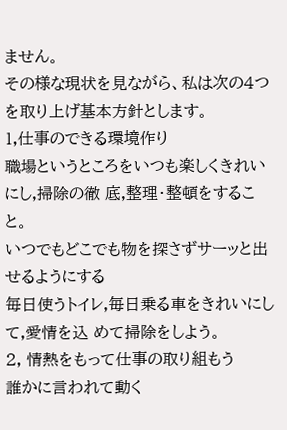ません。
その様な現状を見ながら、私は次の4つを取り上げ基本方針とします。
1,仕事のできる環境作り
職場というところをいつも楽しくきれいにし,掃除の徹 底,整理・整頓をすること。
いつでもどこでも物を探さずサーッと出せるようにする
毎日使うトイレ,毎日乗る車をきれいにして,愛情を込 めて掃除をしよう。
2, 情熱をもって仕事の取り組もう
誰かに言われて動く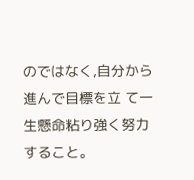のではなく,自分から進んで目標を立 て一生懸命粘り強く努力すること。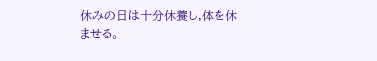休みの日は十分休養し,体を休ませる。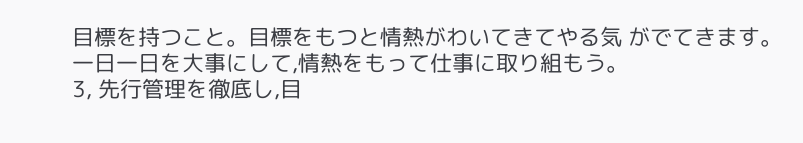目標を持つこと。目標をもつと情熱がわいてきてやる気 がでてきます。
一日一日を大事にして,情熱をもって仕事に取り組もう。
3, 先行管理を徹底し,目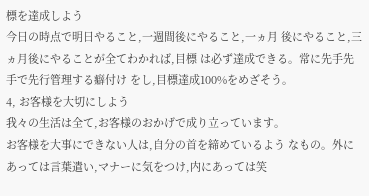標を達成しよう
今日の時点で明日やること,一週間後にやること,一ヵ月 後にやること,三ヵ月後にやることが全てわかれば,目標 は必ず達成できる。常に先手先手で先行管理する癖付け をし,目標達成100%をめざそう。
4, お客様を大切にしよう
我々の生活は全て,お客様のおかげで成り立っています。
お客様を大事にできない人は,自分の首を締めているよう なもの。外にあっては言葉遣い,マナーに気をつけ,内にあっては笑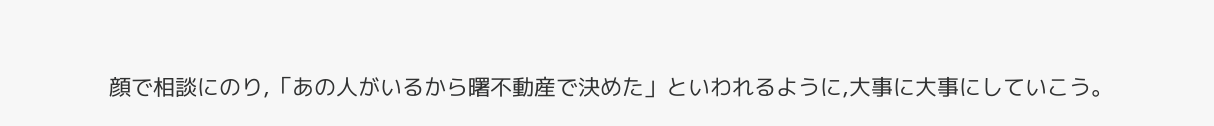顔で相談にのり,「あの人がいるから曙不動産で決めた」といわれるように,大事に大事にしていこう。